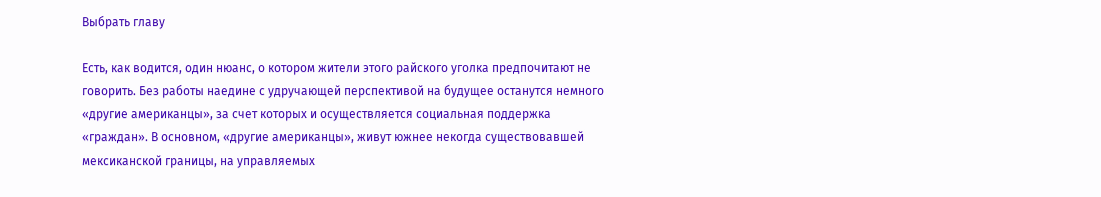Выбрать главу

Есть, как водится, один нюанс, о котором жители этого райского уголка предпочитают не говорить. Без работы наедине с удручающей перспективой на будущее останутся немного «другие американцы», за счет которых и осуществляется социальная поддержка «граждан». В основном, «другие американцы», живут южнее некогда существовавшей мексиканской границы, на управляемых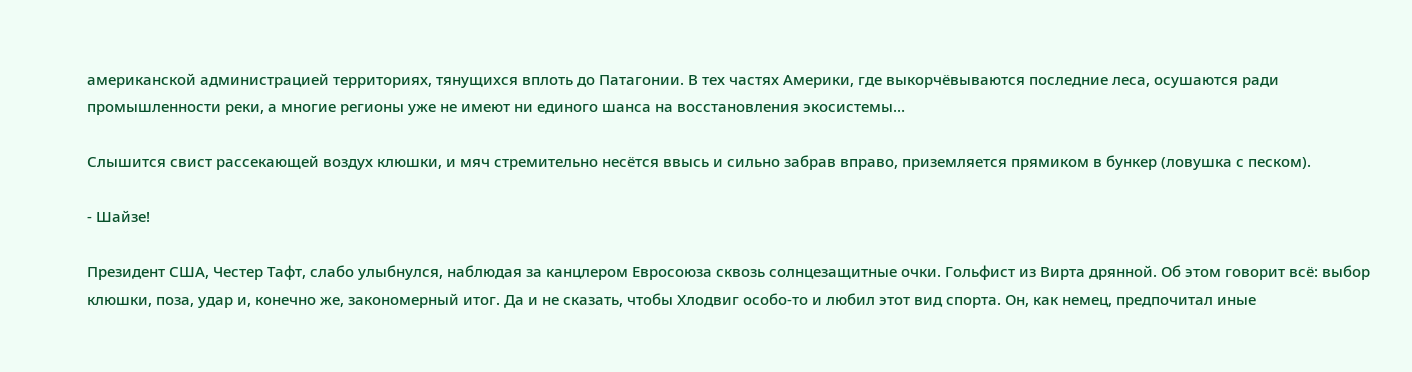американской администрацией территориях, тянущихся вплоть до Патагонии. В тех частях Америки, где выкорчёвываются последние леса, осушаются ради промышленности реки, а многие регионы уже не имеют ни единого шанса на восстановления экосистемы…

Слышится свист рассекающей воздух клюшки, и мяч стремительно несётся ввысь и сильно забрав вправо, приземляется прямиком в бункер (ловушка с песком).

- Шайзе!

Президент США, Честер Тафт, слабо улыбнулся, наблюдая за канцлером Евросоюза сквозь солнцезащитные очки. Гольфист из Вирта дрянной. Об этом говорит всё: выбор клюшки, поза, удар и, конечно же, закономерный итог. Да и не сказать, чтобы Хлодвиг особо-то и любил этот вид спорта. Он, как немец, предпочитал иные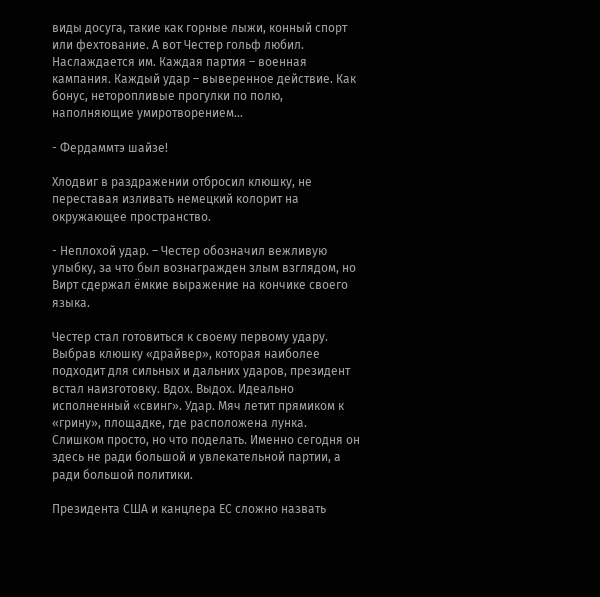виды досуга, такие как горные лыжи, конный спорт или фехтование. А вот Честер гольф любил. Наслаждается им. Каждая партия – военная кампания. Каждый удар – выверенное действие. Как бонус, неторопливые прогулки по полю, наполняющие умиротворением…

- Фердаммтэ шайзе!

Хлодвиг в раздражении отбросил клюшку, не переставая изливать немецкий колорит на окружающее пространство.

- Неплохой удар. – Честер обозначил вежливую улыбку, за что был вознагражден злым взглядом, но Вирт сдержал ёмкие выражение на кончике своего языка.

Честер стал готовиться к своему первому удару. Выбрав клюшку «драйвер», которая наиболее подходит для сильных и дальних ударов, президент встал наизготовку. Вдох. Выдох. Идеально исполненный «свинг». Удар. Мяч летит прямиком к «грину», площадке, где расположена лунка. Слишком просто, но что поделать. Именно сегодня он здесь не ради большой и увлекательной партии, а ради большой политики.

Президента США и канцлера ЕС сложно назвать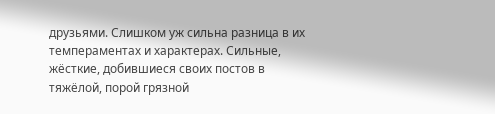друзьями. Слишком уж сильна разница в их темпераментах и характерах. Сильные, жёсткие, добившиеся своих постов в тяжёлой, порой грязной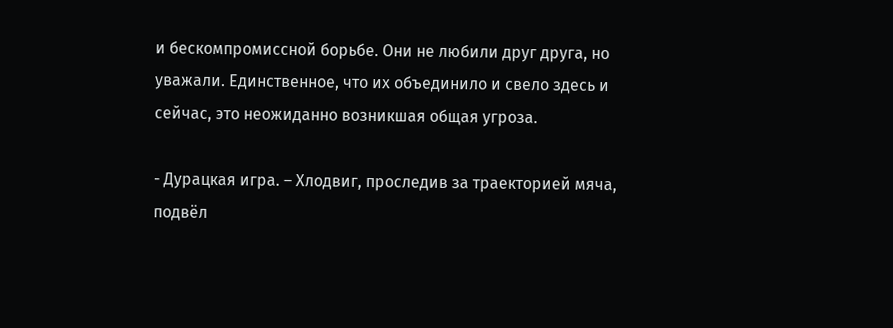и бескомпромиссной борьбе. Они не любили друг друга, но уважали. Единственное, что их объединило и свело здесь и сейчас, это неожиданно возникшая общая угроза.

- Дурацкая игра. – Хлодвиг, проследив за траекторией мяча, подвёл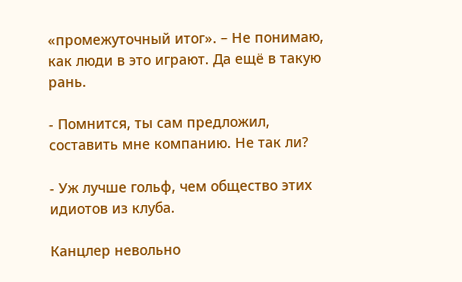«промежуточный итог». – Не понимаю, как люди в это играют. Да ещё в такую рань.

- Помнится, ты сам предложил, составить мне компанию. Не так ли?

- Уж лучше гольф, чем общество этих идиотов из клуба.

Канцлер невольно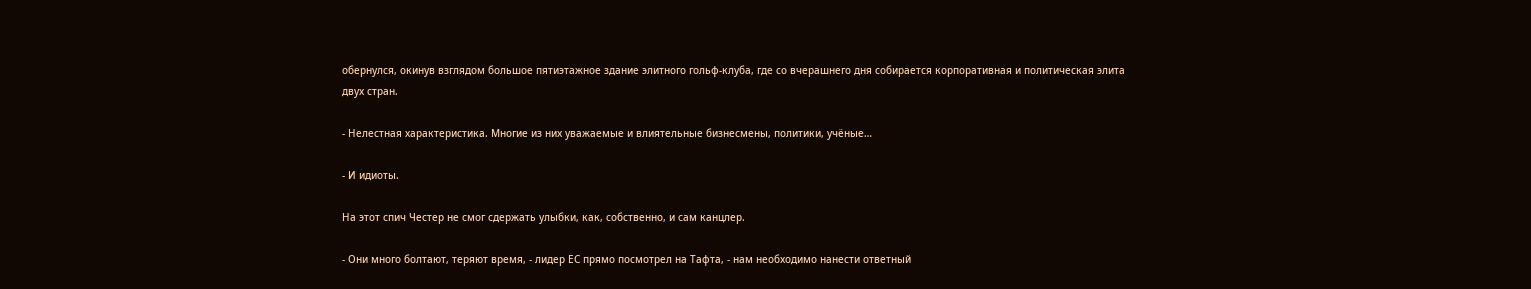обернулся, окинув взглядом большое пятиэтажное здание элитного гольф-клуба, где со вчерашнего дня собирается корпоративная и политическая элита двух стран.

- Нелестная характеристика. Многие из них уважаемые и влиятельные бизнесмены, политики, учёные…

- И идиоты.

На этот спич Честер не смог сдержать улыбки, как, собственно, и сам канцлер.

- Они много болтают, теряют время, - лидер ЕС прямо посмотрел на Тафта, - нам необходимо нанести ответный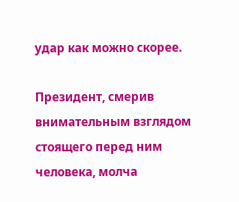удар как можно скорее.

Президент, смерив внимательным взглядом стоящего перед ним человека, молча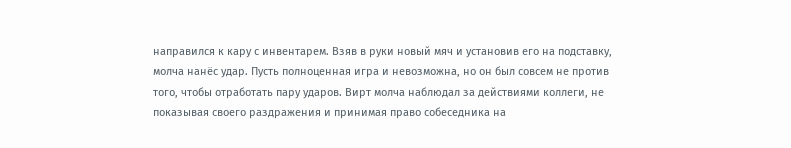направился к кару с инвентарем. Взяв в руки новый мяч и установив его на подставку, молча нанёс удар. Пусть полноценная игра и невозможна, но он был совсем не против того, чтобы отработать пару ударов. Вирт молча наблюдал за действиями коллеги, не показывая своего раздражения и принимая право собеседника на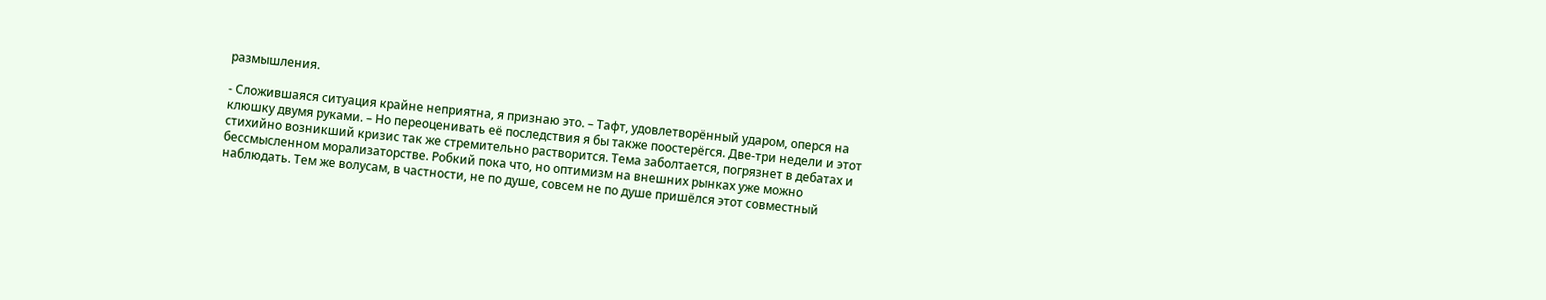размышления.

- Сложившаяся ситуация крайне неприятна, я признаю это. – Тафт, удовлетворённый ударом, оперся на клюшку двумя руками. – Но переоценивать её последствия я бы также поостерёгся. Две-три недели и этот стихийно возникший кризис так же стремительно растворится. Тема заболтается, погрязнет в дебатах и бессмысленном морализаторстве. Робкий пока что, но оптимизм на внешних рынках уже можно наблюдать. Тем же волусам, в частности, не по душе, совсем не по душе пришёлся этот совместный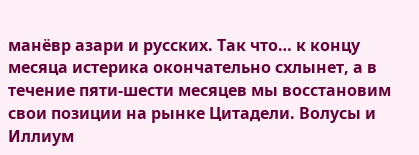манёвр азари и русских. Так что… к концу месяца истерика окончательно схлынет, а в течение пяти-шести месяцев мы восстановим свои позиции на рынке Цитадели. Волусы и Иллиум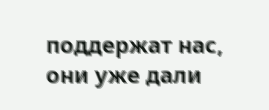поддержат нас, они уже дали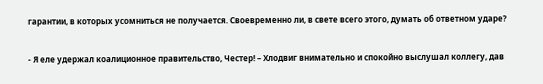гарантии, в которых усомниться не получается. Своевременно ли, в свете всего этого, думать об ответном ударе?

- Я еле удержал коалиционное правительство, Честер! – Хлодвиг внимательно и спокойно выслушал коллегу, дав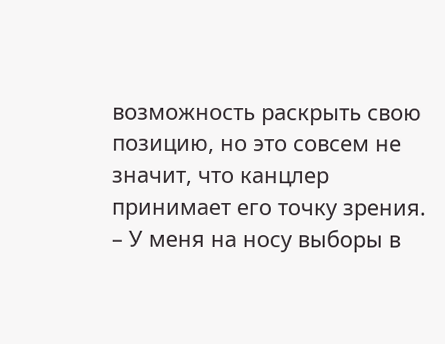возможность раскрыть свою позицию, но это совсем не значит, что канцлер принимает его точку зрения. – У меня на носу выборы в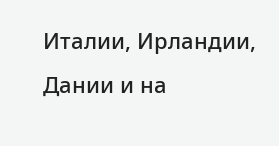Италии, Ирландии, Дании и на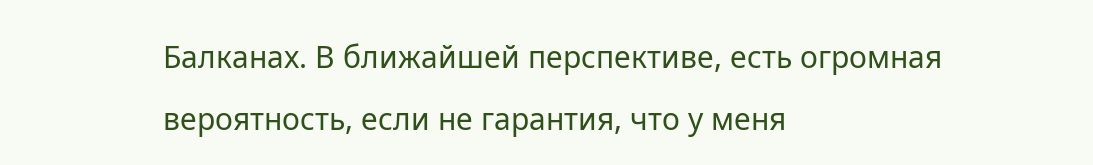Балканах. В ближайшей перспективе, есть огромная вероятность, если не гарантия, что у меня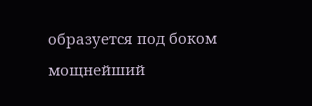образуется под боком мощнейший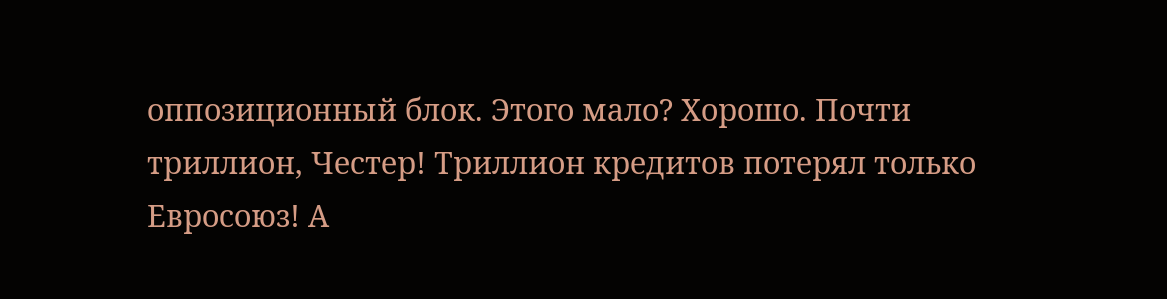оппозиционный блок. Этого мало? Хорошо. Почти триллион, Честер! Триллион кредитов потерял только Евросоюз! А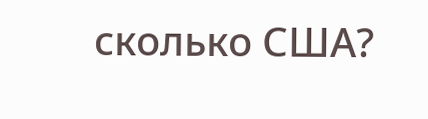сколько США?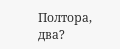Полтора, два?